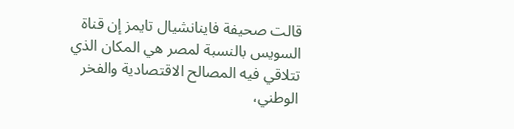قالت صحيفة فاينانشيال تايمز إن قناة السويس بالنسبة لمصر هي المكان الذي تتلاقي فيه المصالح الاقتصادية والفخر الوطني،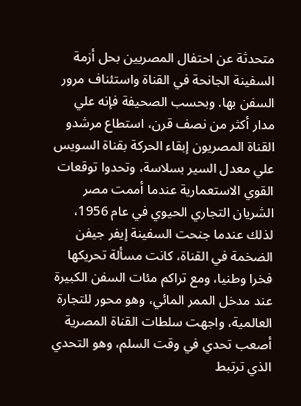متحدثة عن احتفال المصريين بحل أزمة السفينة الجانحة في القناة واستئناف مرور السفن بها. وبحسب الصحيفة فإنه علي مدار أكثر من نصف قرن، استطاع مرشدو القناة المصريون إبقاء الحركة بقناة السويس علي معدل السير بسلاسة، وتحدوا توقعات القوي الاستعمارية عندما أممت مصر الشريان التجاري الحيوي في عام 1956، لذلك عندما جنحت السفينة إيفر جيفن الضخمة في القناة، كانت مسألة تحريكها فخرا وطنيا، ومع تراكم مئات السفن الكبيرة عند مدخل الممر المائي، وهو محور للتجارة العالمية، واجهت سلطات القناة المصرية أصعب تحدي في وقت السلم، وهو التحدي الذي ترتبط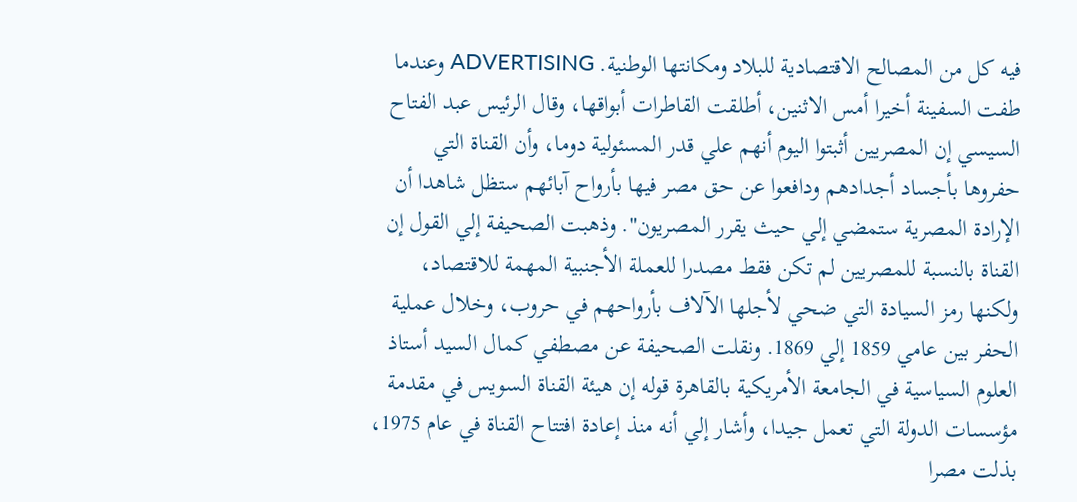فيه كل من المصالح الاقتصادية للبلاد ومكانتها الوطنية. ADVERTISING وعندما طفت السفينة أخيرا أمس الاثنين، أطلقت القاطرات أبواقها، وقال الرئيس عبد الفتاح السيسي إن المصريين أثبتوا اليوم أنهم علي قدر المسئولية دوما، وأن القناة التي حفروها بأجساد أجدادهم ودافعوا عن حق مصر فيها بأرواح آبائهم ستظل شاهدا أن الإرادة المصرية ستمضي إلي حيث يقرر المصريون". وذهبت الصحيفة إلي القول إن القناة بالنسبة للمصريين لم تكن فقط مصدرا للعملة الأجنبية المهمة للاقتصاد، ولكنها رمز السيادة التي ضحي لأجلها الآلاف بأرواحهم في حروب، وخلال عملية الحفر بين عامي 1859 إلي 1869. ونقلت الصحيفة عن مصطفي كمال السيد أستاذ العلوم السياسية في الجامعة الأمريكية بالقاهرة قوله إن هيئة القناة السويس في مقدمة مؤسسات الدولة التي تعمل جيدا، وأشار إلي أنه منذ إعادة افتتاح القناة في عام 1975، بذلت مصرا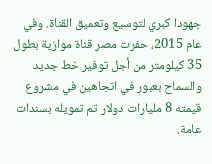جهودا كبري لتوسيع وتعميق القناة. وفي عام 2015، حفرت مصر قناة موازية بطول 35 كيلومتر من أجل توفير خط جديد والسماح بعبور في اتجاهين في مشروع قيمته 8 مليارات دولار تم تمويله بسندات عامة.